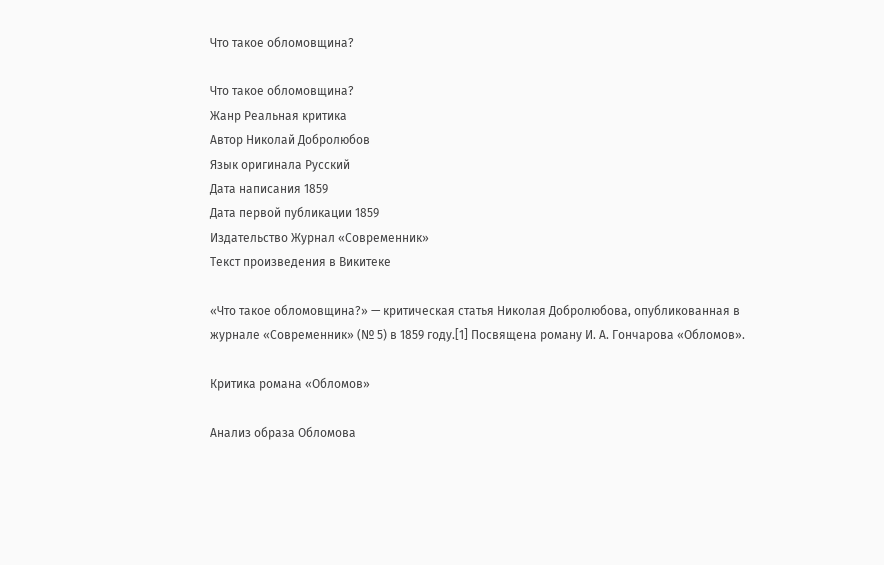Что такое обломовщина?

Что такое обломовщина?
Жанр Реальная критика
Автор Николай Добролюбов
Язык оригинала Русский
Дата написания 1859
Дата первой публикации 1859
Издательство Журнал «Современник»
Текст произведения в Викитеке

«Что такое обломовщина?» — критическая статья Николая Добролюбова, опубликованная в журнале «Современник» (№ 5) в 1859 году.[1] Посвящена роману И. А. Гончарова «Обломов».

Критика романа «Обломов»

Анализ образа Обломова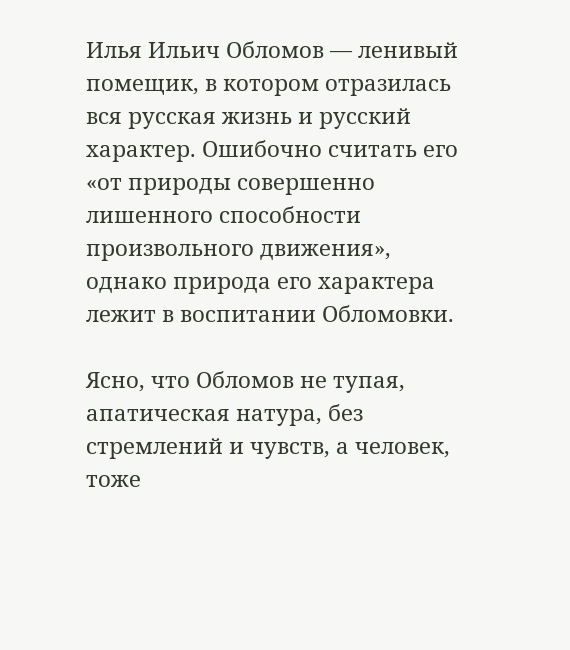Илья Ильич Обломов — ленивый помещик, в котором отразилась вся русская жизнь и русский характер. Ошибочно считать его «от природы совершенно лишенного способности произвольного движения», однако природа его характера лежит в воспитании Обломовки.

Ясно, что Обломов не тупая, апатическая натура, без стремлений и чувств, а человек, тоже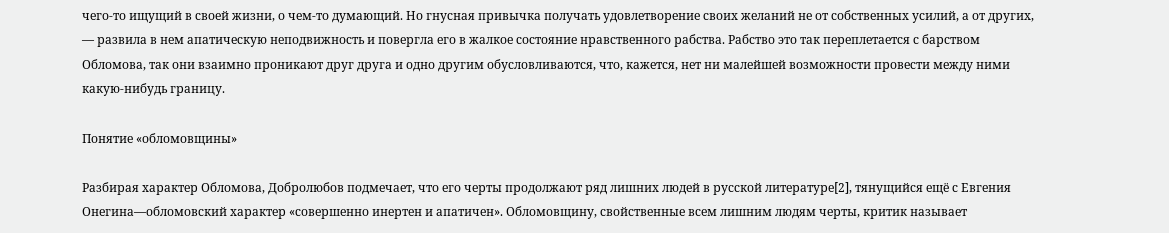чего-то ищущий в своей жизни, о чем-то думающий. Но гнусная привычка получать удовлетворение своих желаний не от собственных усилий, а от других, — развила в нем апатическую неподвижность и повергла его в жалкое состояние нравственного рабства. Рабство это так переплетается с барством Обломова, так они взаимно проникают друг друга и одно другим обусловливаются, что, кажется, нет ни малейшей возможности провести между ними какую-нибудь границу.

Понятие «обломовщины»

Разбирая характер Обломова, Добролюбов подмечает, что его черты продолжают ряд лишних людей в русской литературе[2], тянущийся ещё с Евгения Онегина—обломовский характер «совершенно инертен и апатичен». Обломовщину, свойственные всем лишним людям черты, критик называет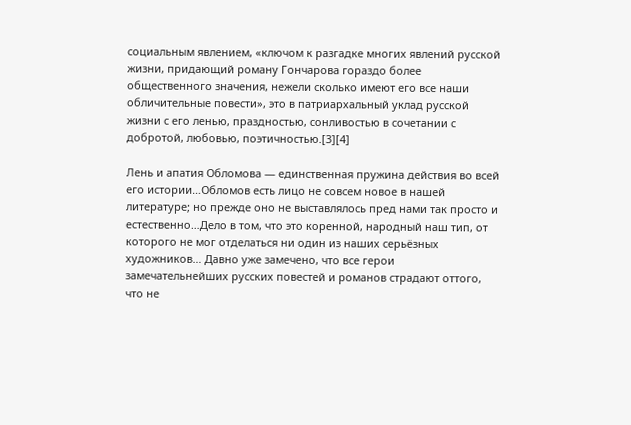социальным явлением, «ключом к разгадке многих явлений русской жизни, придающий роману Гончарова гораздо более общественного значения, нежели сколько имеют его все наши обличительные повести», это в патриархальный уклад русской жизни с его ленью, праздностью, сонливостью в сочетании с добротой, любовью, поэтичностью.[3][4]

Лень и апатия Обломова — единственная пружина действия во всей его истории…Обломов есть лицо не совсем новое в нашей литературе; но прежде оно не выставлялось пред нами так просто и естественно…Дело в том, что это коренной, народный наш тип, от которого не мог отделаться ни один из наших серьёзных художников… Давно уже замечено, что все герои замечательнейших русских повестей и романов страдают оттого, что не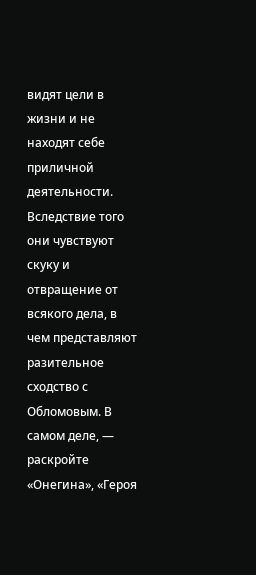видят цели в жизни и не находят себе приличной деятельности. Вследствие того они чувствуют скуку и отвращение от всякого дела, в чем представляют разительное сходство с Обломовым. В самом деле, — раскройте «Онегина», «Героя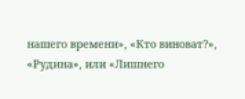нашего времени», «Кто виноват?», «Рудина», или «Лишнего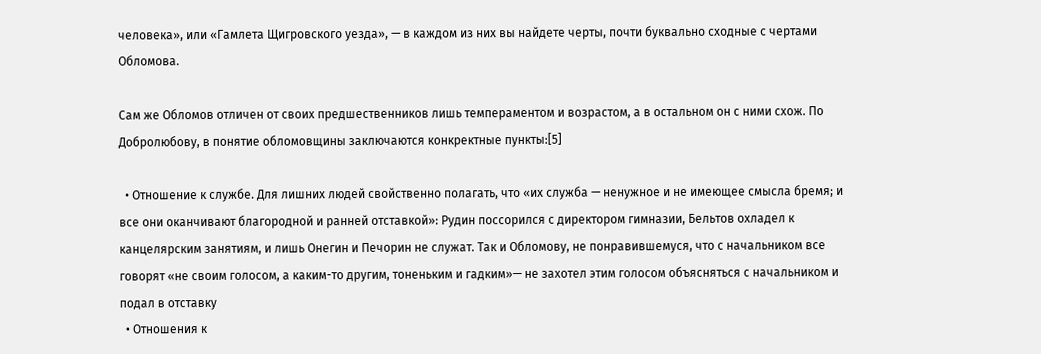человека», или «Гамлета Щигровского уезда», — в каждом из них вы найдете черты, почти буквально сходные с чертами Обломова.

Сам же Обломов отличен от своих предшественников лишь темпераментом и возрастом, а в остальном он с ними схож. По Добролюбову, в понятие обломовщины заключаются конкректные пункты:[5]

  • Отношение к службе. Для лишних людей свойственно полагать, что «их служба — ненужное и не имеющее смысла бремя; и все они оканчивают благородной и ранней отставкой»: Рудин поссорился с директором гимназии, Бельтов охладел к канцелярским занятиям, и лишь Онегин и Печорин не служат. Так и Обломову, не понравившемуся, что с начальником все говорят «не своим голосом, а каким-то другим, тоненьким и гадким»— не захотел этим голосом объясняться с начальником и подал в отставку
  • Отношения к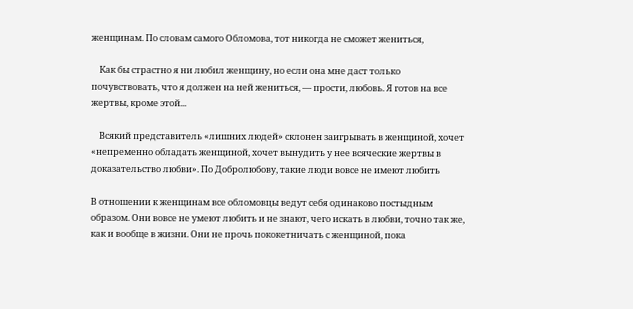женщинам. По словам самого Обломова, тот никогда не сможет жениться,

    Как бы страстно я ни любил женщину, но если она мне даст только почувствовать, что я должен на ней жениться, — прости, любовь. Я готов на все жертвы, кроме этой...

    Всякий представитель «лишних людей» склонен заигрывать в женщиной, хочет «непременно обладать женщиной, хочет вынудить у нее всяческие жертвы в доказательство любви». По Добролюбову, такие люди вовсе не имеют любить

В отношении к женщинам все обломовцы ведут себя одинаково постыдным образом. Они вовсе не умеют любить и не знают, чего искать в любви, точно так же, как и вообще в жизни. Они не прочь пококетничать с женщиной, пока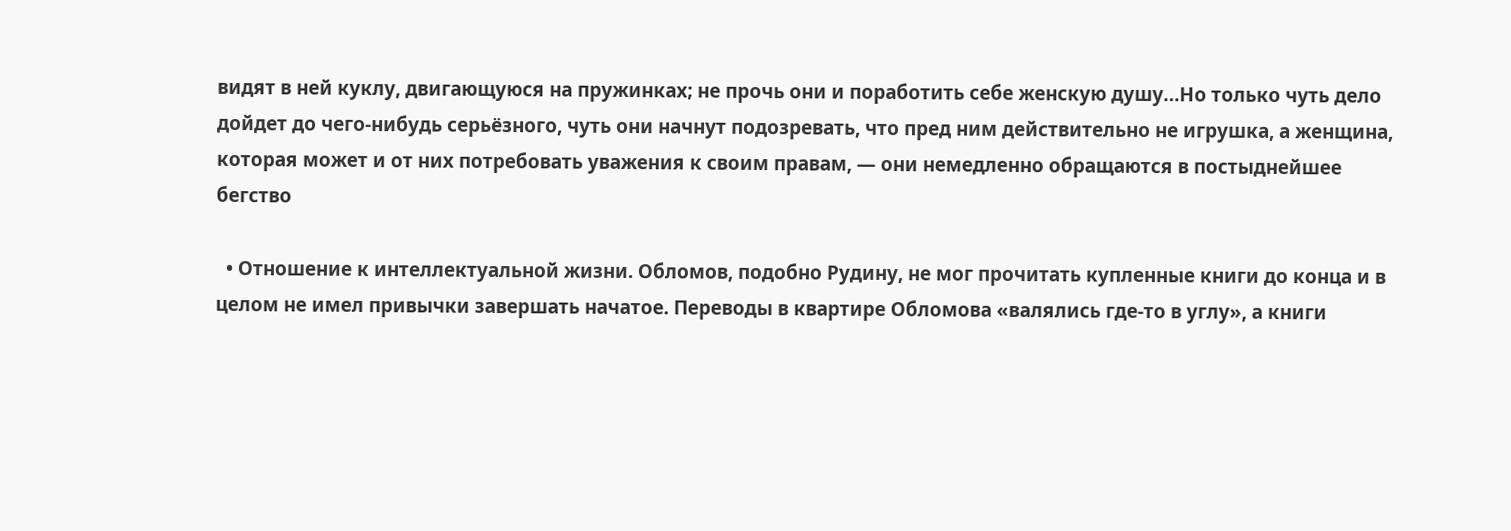видят в ней куклу, двигающуюся на пружинках; не прочь они и поработить себе женскую душу…Но только чуть дело дойдет до чего-нибудь серьёзного, чуть они начнут подозревать, что пред ним действительно не игрушка, а женщина, которая может и от них потребовать уважения к своим правам, — они немедленно обращаются в постыднейшее бегство

  • Отношение к интеллектуальной жизни. Обломов, подобно Рудину, не мог прочитать купленные книги до конца и в целом не имел привычки завершать начатое. Переводы в квартире Обломова «валялись где-то в углу», а книги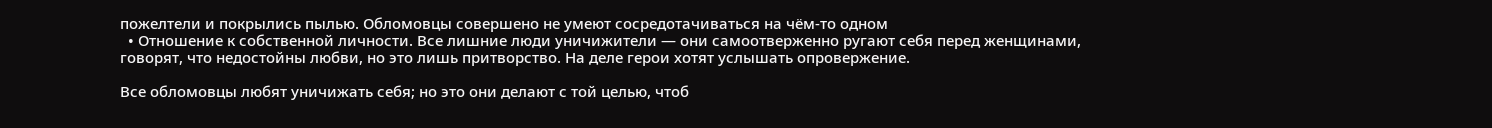пожелтели и покрылись пылью. Обломовцы совершено не умеют сосредотачиваться на чём-то одном
  • Отношение к собственной личности. Все лишние люди уничижители — они самоотверженно ругают себя перед женщинами, говорят, что недостойны любви, но это лишь притворство. На деле герои хотят услышать опровержение.

Все обломовцы любят уничижать себя; но это они делают с той целью, чтоб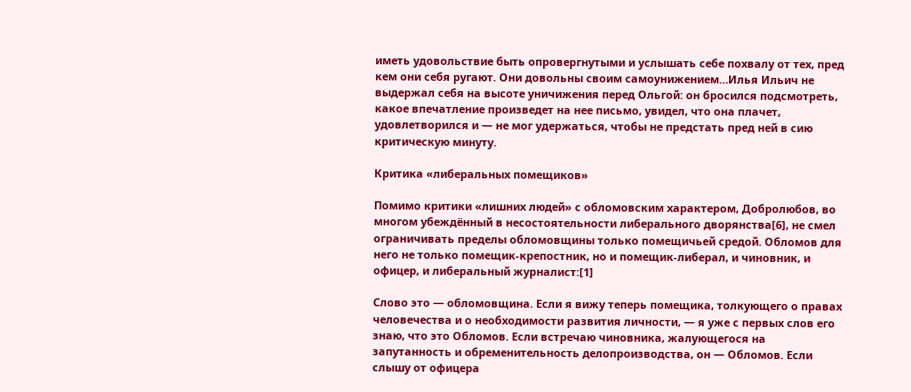иметь удовольствие быть опровергнутыми и услышать себе похвалу от тех, пред кем они себя ругают. Они довольны своим самоунижением…Илья Ильич не выдержал себя на высоте уничижения перед Ольгой: он бросился подсмотреть, какое впечатление произведет на нее письмо, увидел, что она плачет, удовлетворился и — не мог удержаться, чтобы не предстать пред ней в сию критическую минуту.

Критика «либеральных помещиков»

Помимо критики «лишних людей» с обломовским характером, Добролюбов, во многом убеждённый в несостоятельности либерального дворянства[6], не смел ограничивать пределы обломовщины только помещичьей средой. Обломов для него не только помещик-крепостник, но и помещик-либерал, и чиновник, и офицер, и либеральный журналист:[1]

Слово это — обломовщина. Если я вижу теперь помещика, толкующего о правах человечества и о необходимости развития личности, — я уже с первых слов его знаю, что это Обломов. Если встречаю чиновника, жалующегося на запутанность и обременительность делопроизводства, он — Обломов. Если слышу от офицера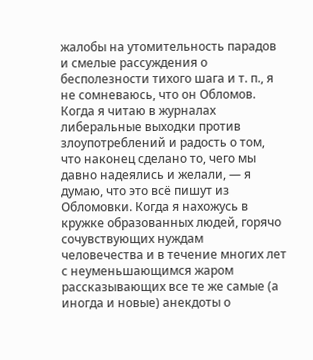жалобы на утомительность парадов и смелые рассуждения о бесполезности тихого шага и т. п., я не сомневаюсь, что он Обломов. Когда я читаю в журналах либеральные выходки против злоупотреблений и радость о том, что наконец сделано то, чего мы давно надеялись и желали, — я думаю, что это всё пишут из Обломовки. Когда я нахожусь в кружке образованных людей, горячо сочувствующих нуждам человечества и в течение многих лет с неуменьшающимся жаром рассказывающих все те же самые (а иногда и новые) анекдоты о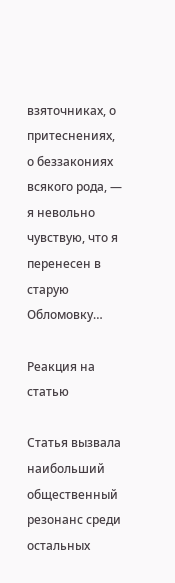взяточниках, о притеснениях, о беззакониях всякого рода, — я невольно чувствую, что я перенесен в старую Обломовку…

Реакция на статью

Статья вызвала наибольший общественный резонанс среди остальных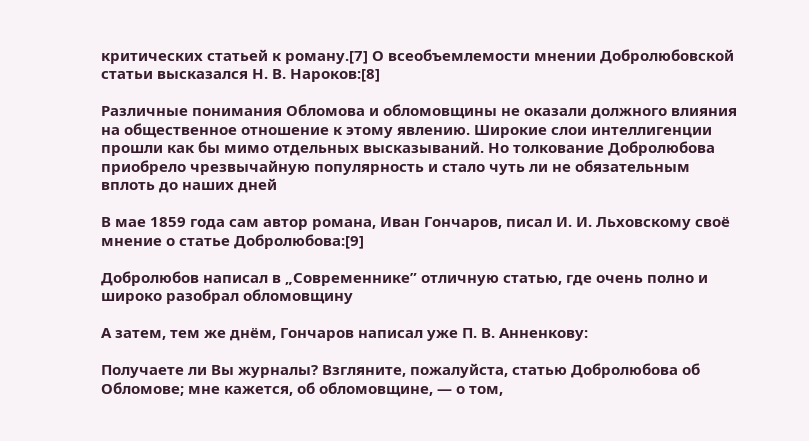критических статьей к роману.[7] О всеобъемлемости мнении Добролюбовской статьи высказался Н. В. Нароков:[8]

Различные понимания Обломова и обломовщины не оказали должного влияния на общественное отношение к этому явлению. Широкие слои интеллигенции прошли как бы мимо отдельных высказываний. Но толкование Добролюбова приобрело чрезвычайную популярность и стало чуть ли не обязательным вплоть до наших дней

В мае 1859 года сам автор романа, Иван Гончаров, писал И. И. Льховскому своё мнение о статье Добролюбова:[9]

Добролюбов написал в „Современнике” отличную статью, где очень полно и широко разобрал обломовщину

А затем, тем же днём, Гончаров написал уже П. В. Анненкову:

Получаете ли Вы журналы? Взгляните, пожалуйста, статью Добролюбова об Обломове; мне кажется, об обломовщине, — о том,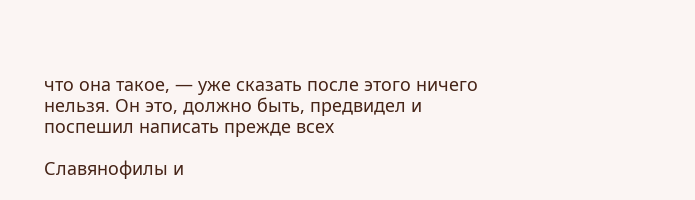что она такое, — уже сказать после этого ничего нельзя. Он это, должно быть, предвидел и поспешил написать прежде всех

Славянофилы и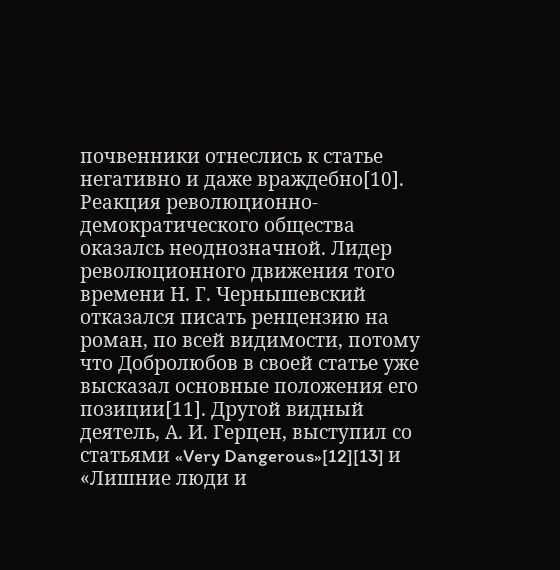почвенники отнеслись к статье негативно и даже враждебно[10]. Реакция революционно-демократического общества оказалсь неоднозначной. Лидер революционного движения того времени Н. Г. Чернышевский отказался писать ренцензию на роман, по всей видимости, потому что Добролюбов в своей статье уже высказал основные положения его позиции[11]. Другой видный деятель, А. И. Герцен, выступил со статьями «Very Dangerous»[12][13] и «Лишние люди и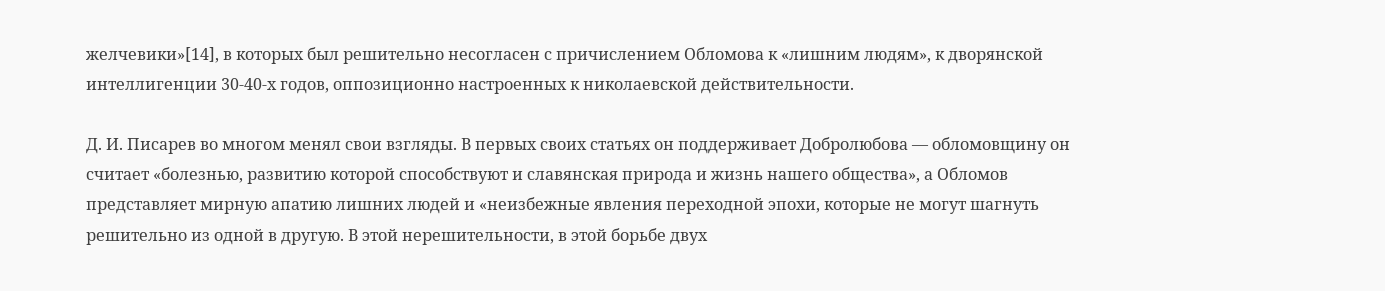желчевики»[14], в которых был решительно несогласен с причислением Обломова к «лишним людям», к дворянской интеллигенции 30-40-х годов, оппозиционно настроенных к николаевской действительности.

Д. И. Писарев во многом менял свои взгляды. В первых своих статьях он поддерживает Добролюбова — обломовщину он считает «болезнью, развитию которой способствуют и славянская природа и жизнь нашего общества», а Обломов представляет мирную апатию лишних людей и «неизбежные явления переходной эпохи, которые не могут шагнуть решительно из одной в другую. В этой нерешительности, в этой борьбе двух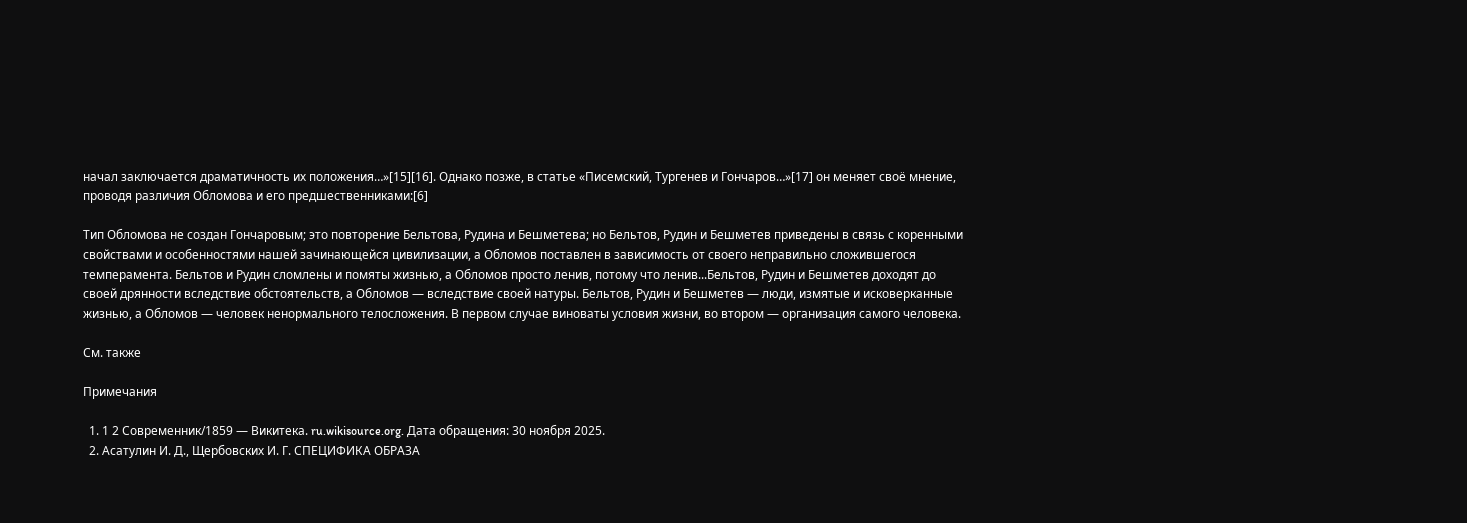начал заключается драматичность их положения…»[15][16]. Однако позже, в статье «Писемский, Тургенев и Гончаров…»[17] он меняет своё мнение, проводя различия Обломова и его предшественниками:[6]

Тип Обломова не создан Гончаровым; это повторение Бельтова, Рудина и Бешметева; но Бельтов, Рудин и Бешметев приведены в связь с коренными свойствами и особенностями нашей зачинающейся цивилизации, а Обломов поставлен в зависимость от своего неправильно сложившегося темперамента. Бельтов и Рудин сломлены и помяты жизнью, а Обломов просто ленив, потому что ленив...Бельтов, Рудин и Бешметев доходят до своей дрянности вследствие обстоятельств, а Обломов — вследствие своей натуры. Бельтов, Рудин и Бешметев — люди, измятые и исковерканные жизнью, а Обломов — человек ненормального телосложения. В первом случае виноваты условия жизни, во втором — организация самого человека.

См. также

Примечания

  1. 1 2 Современник/1859 — Викитека. ru.wikisource.org. Дата обращения: 30 ноября 2025.
  2. Асатулин И. Д., Щербовских И. Г. СПЕЦИФИКА ОБРАЗА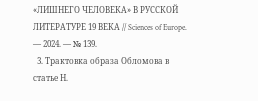«ЛИШНЕГО ЧЕЛОВЕКА» В РУССКОЙ ЛИТЕРАТУРЕ 19 ВЕКА // Sciences of Europe. — 2024. — № 139.
  3. Трактовка образа Обломова в статье Н.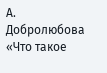А. Добролюбова «Что такое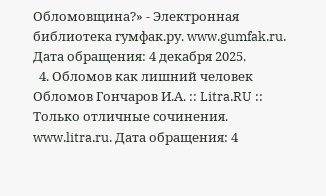Обломовщина?» - Электронная библиотека гумфак.ру. www.gumfak.ru. Дата обращения: 4 декабря 2025.
  4. Обломов как лишний человек Обломов Гончаров И.А. :: Litra.RU :: Только отличные сочинения. www.litra.ru. Дата обращения: 4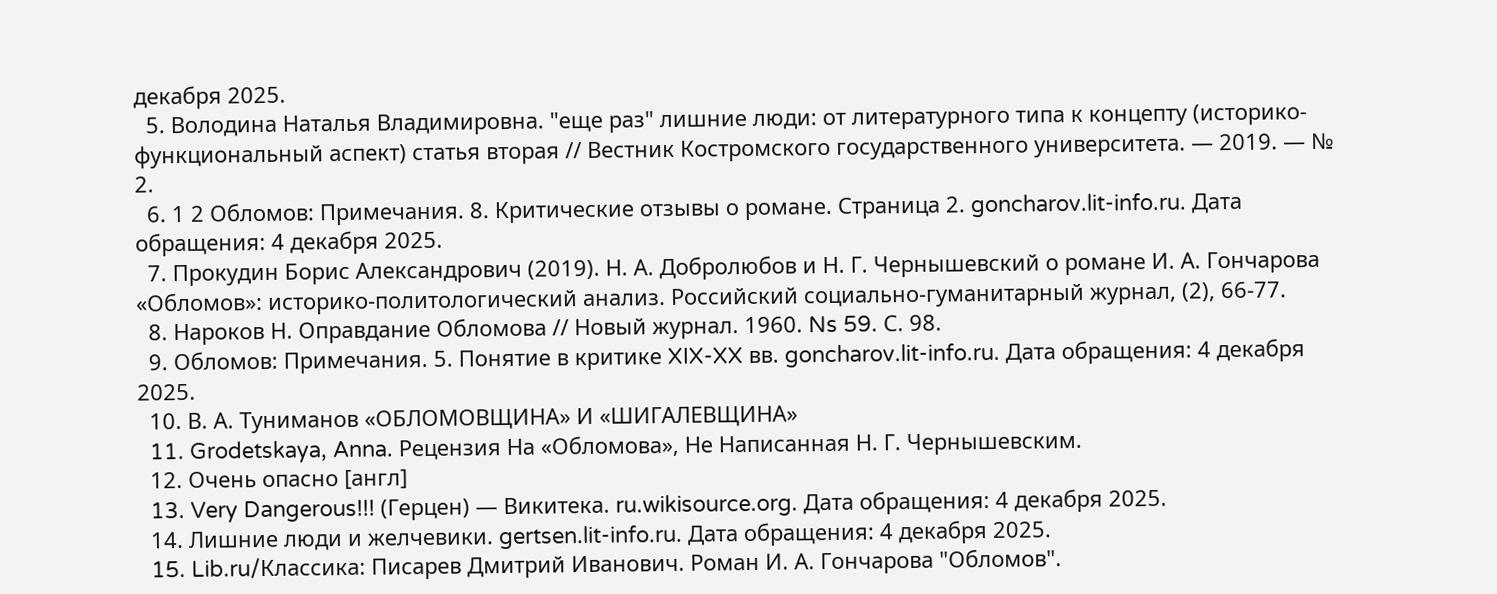декабря 2025.
  5. Володина Наталья Владимировна. "еще раз" лишние люди: от литературного типа к концепту (историко-функциональный аспект) статья вторая // Вестник Костромского государственного университета. — 2019. — № 2.
  6. 1 2 Обломов: Примечания. 8. Критические отзывы о романе. Страница 2. goncharov.lit-info.ru. Дата обращения: 4 декабря 2025.
  7. Прокудин Борис Александрович (2019). Н. А. Добролюбов и Н. Г. Чернышевский о романе И. А. Гончарова «Обломов»: историко-политологический анализ. Российский социально-гуманитарный журнал, (2), 66-77.
  8. Нароков Н. Оправдание Обломова // Новый журнал. 1960. Ns 59. С. 98.
  9. Обломов: Примечания. 5. Понятие в критике XIX-XX вв. goncharov.lit-info.ru. Дата обращения: 4 декабря 2025.
  10. В. А. Туниманов «ОБЛОМОВЩИНА» И «ШИГАЛЕВЩИНА»
  11. Grodetskaya, Anna. Рецензия На «Обломова», Не Написанная Н. Г. Чернышевским.
  12. Очень опасно [англ]
  13. Very Dangerous!!! (Герцен) — Викитека. ru.wikisource.org. Дата обращения: 4 декабря 2025.
  14. Лишние люди и желчевики. gertsen.lit-info.ru. Дата обращения: 4 декабря 2025.
  15. Lib.ru/Классика: Писарев Дмитрий Иванович. Роман И. А. Гончарова "Обломов".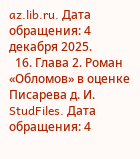az.lib.ru. Дата обращения: 4 декабря 2025.
  16. Глава 2. Роман «Обломов» в оценке Писарева д. И. StudFiles. Дата обращения: 4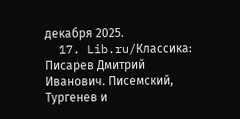декабря 2025.
  17. Lib.ru/Классика: Писарев Дмитрий Иванович. Писемский, Тургенев и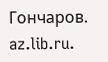Гончаров. az.lib.ru.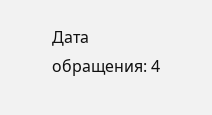Дата обращения: 4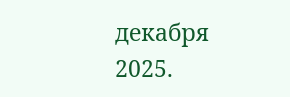декабря 2025.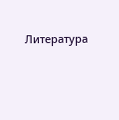Литература